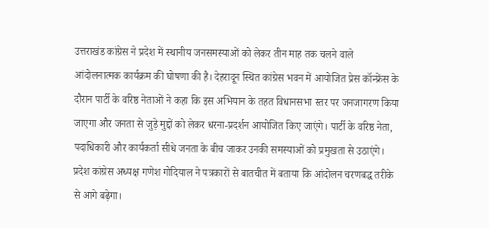उत्तराखंड कांग्रेस ने प्रदेश में स्थानीय जनसमस्याओं को लेकर तीन माह तक चलने वाले आंदोलनात्मक कार्यक्रम की घोषणा की है। देहरादून स्थित कांग्रेस भवन में आयोजित प्रेस कॉन्फ्रेंस के दौरान पार्टी के वरिष्ठ नेताओं ने कहा कि इस अभियान के तहत विधानसभा स्तर पर जनजागरण किया जाएगा और जनता से जुड़े मुद्दों को लेकर धरना-प्रदर्शन आयोजित किए जाएंगे। पार्टी के वरिष्ठ नेता, पदाधिकारी और कार्यकर्ता सीधे जनता के बीच जाकर उनकी समस्याओं को प्रमुखता से उठाएंगे।
प्रदेश कांग्रेस अध्यक्ष गणेश गोदियाल ने पत्रकारों से बातचीत में बताया कि आंदोलन चरणबद्ध तरीके से आगे बढ़ेगा।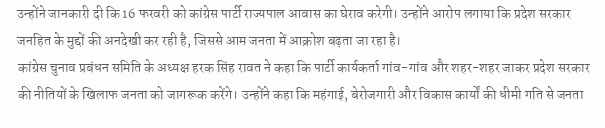उन्होंने जानकारी दी कि 16 फरवरी को कांग्रेस पार्टी राज्यपाल आवास का घेराव करेगी। उन्होंने आरोप लगाया कि प्रदेश सरकार जनहित के मुद्दों की अनदेखी कर रही है, जिससे आम जनता में आक्रोश बढ़ता जा रहा है।
कांग्रेस चुनाव प्रबंधन समिति के अध्यक्ष हरक सिंह रावत ने कहा कि पार्टी कार्यकर्ता गांव-गांव और शहर-शहर जाकर प्रदेश सरकार की नीतियों के खिलाफ जनता को जागरूक करेंगे। उन्होंने कहा कि महंगाई, बेरोजगारी और विकास कार्यों की धीमी गति से जनता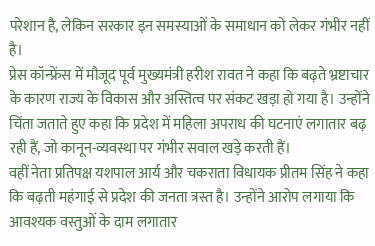परेशान है, लेकिन सरकार इन समस्याओं के समाधान को लेकर गंभीर नहीं है।
प्रेस कॉन्फ्रेंस में मौजूद पूर्व मुख्यमंत्री हरीश रावत ने कहा कि बढ़ते भ्रष्टाचार के कारण राज्य के विकास और अस्तित्व पर संकट खड़ा हो गया है। उन्होंने चिंता जताते हुए कहा कि प्रदेश में महिला अपराध की घटनाएं लगातार बढ़ रही हैं, जो कानून-व्यवस्था पर गंभीर सवाल खड़े करती हैं।
वहीं नेता प्रतिपक्ष यशपाल आर्य और चकराता विधायक प्रीतम सिंह ने कहा कि बढ़ती महंगाई से प्रदेश की जनता त्रस्त है। उन्होंने आरोप लगाया कि आवश्यक वस्तुओं के दाम लगातार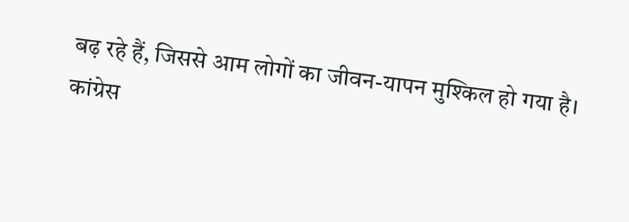बढ़ रहे हैं, जिससे आम लोगों का जीवन-यापन मुश्किल हो गया है।
कांग्रेस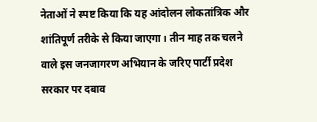नेताओं ने स्पष्ट किया कि यह आंदोलन लोकतांत्रिक और शांतिपूर्ण तरीके से किया जाएगा। तीन माह तक चलने वाले इस जनजागरण अभियान के जरिए पार्टी प्रदेश सरकार पर दबाव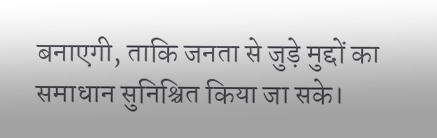बनाएगी, ताकि जनता से जुड़े मुद्दों का समाधान सुनिश्चित किया जा सके।